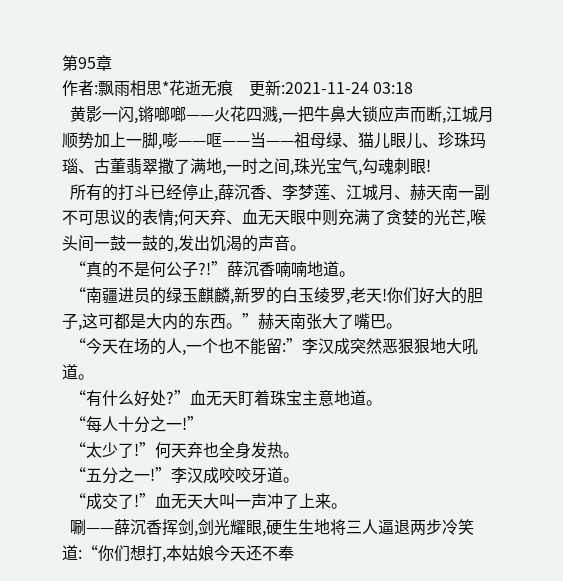第95章
作者:飘雨相思*花逝无痕    更新:2021-11-24 03:18
  黄影一闪,锵啷啷——火花四溅,一把牛鼻大锁应声而断,江城月顺势加上一脚,嘭——哐——当——祖母绿、猫儿眼儿、珍珠玛瑙、古董翡翠撒了满地,一时之间,珠光宝气,勾魂刺眼!
  所有的打斗已经停止,薛沉香、李梦莲、江城月、赫天南一副不可思议的表情;何天弃、血无天眼中则充满了贪婪的光芒,喉头间一鼓一鼓的,发出饥渴的声音。
  “真的不是何公子?!”薛沉香喃喃地道。
  “南疆进员的绿玉麒麟,新罗的白玉绫罗,老天!你们好大的胆子,这可都是大内的东西。”赫天南张大了嘴巴。
  “今天在场的人,一个也不能留:”李汉成突然恶狠狠地大吼道。
  “有什么好处?”血无天盯着珠宝主意地道。
  “每人十分之一!”
  “太少了!”何天弃也全身发热。
  “五分之一!”李汉成咬咬牙道。
  “成交了!”血无天大叫一声冲了上来。
  唰——薛沉香挥剑,剑光耀眼,硬生生地将三人逼退两步冷笑道:“你们想打,本姑娘今天还不奉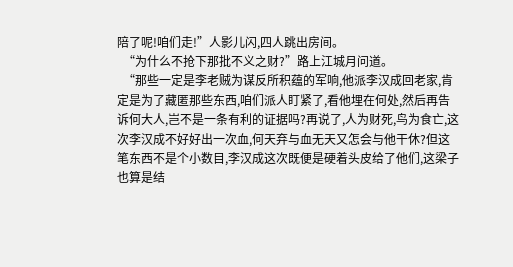陪了呢!咱们走!”人影儿闪,四人跳出房间。
  “为什么不抢下那批不义之财?”路上江城月问道。
  “那些一定是李老贼为谋反所积蕴的军响,他派李汉成回老家,肯定是为了藏匿那些东西,咱们派人盯紧了,看他埋在何处,然后再告诉何大人,岂不是一条有利的证据吗?再说了,人为财死,鸟为食亡,这次李汉成不好好出一次血,何天弃与血无天又怎会与他干休?但这笔东西不是个小数目,李汉成这次既便是硬着头皮给了他们,这梁子也算是结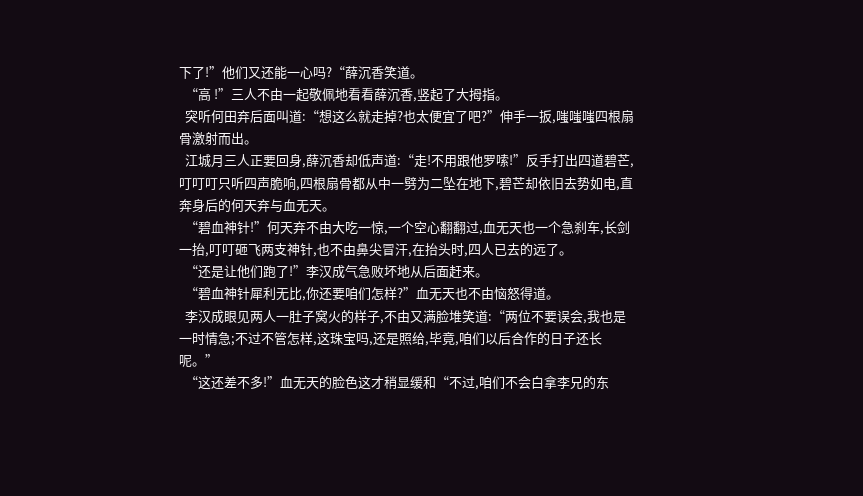下了!”他们又还能一心吗?“薛沉香笑道。
  “高 !”三人不由一起敬佩地看看薛沉香,竖起了大拇指。
  突听何田弃后面叫道:“想这么就走掉?也太便宜了吧?”伸手一扳,嗤嗤嗤四根扇骨激射而出。
  江城月三人正要回身,薛沉香却低声道:“走!不用跟他罗嗦!”反手打出四道碧芒,叮叮叮只听四声脆响,四根扇骨都从中一劈为二坠在地下,碧芒却依旧去势如电,直奔身后的何天弃与血无天。
  “碧血神针!”何天弃不由大吃一惊,一个空心翻翻过,血无天也一个急刹车,长剑一抬,叮叮砸飞两支神针,也不由鼻尖冒汗,在抬头时,四人已去的远了。
  “还是让他们跑了!”李汉成气急败坏地从后面赶来。
  “碧血神针犀利无比,你还要咱们怎样?”血无天也不由恼怒得道。
  李汉成眼见两人一肚子窝火的样子,不由又满脸堆笑道:“两位不要误会,我也是一时情急;不过不管怎样,这珠宝吗,还是照给,毕竟,咱们以后合作的日子还长呢。”
  “这还差不多!”血无天的脸色这才稍显缓和“不过,咱们不会白拿李兄的东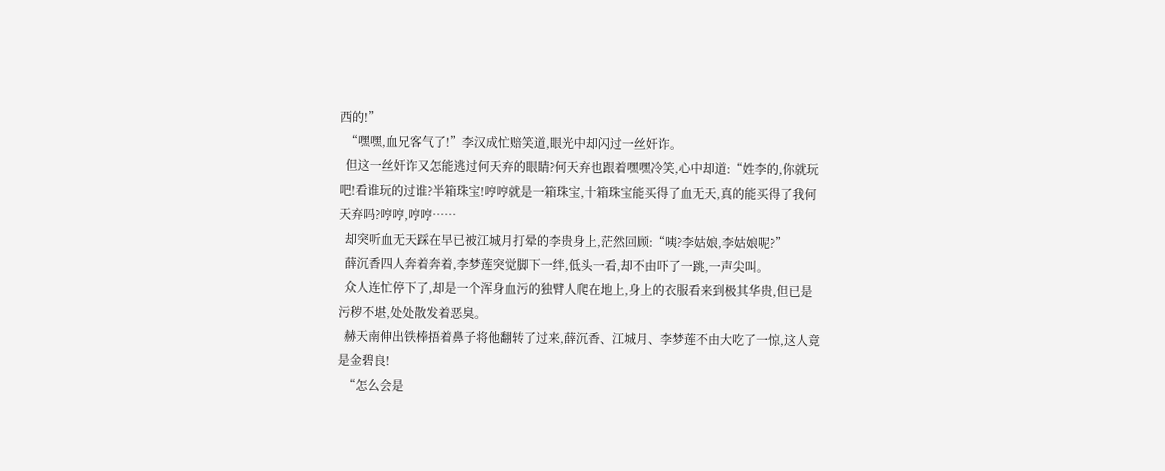西的!”
  “嘿嘿,血兄客气了!”李汉成忙赔笑道,眼光中却闪过一丝奸诈。
  但这一丝奸诈又怎能逃过何天弃的眼睛?何天弃也跟着嘿嘿冷笑,心中却道:“姓李的,你就玩吧!看谁玩的过谁?半箱珠宝!哼哼就是一箱珠宝,十箱珠宝能买得了血无天,真的能买得了我何天弃吗?哼哼,哼哼……
  却突听血无天踩在早已被江城月打晕的李贵身上,茫然回顾:“咦?李姑娘,李姑娘呢?”
  薛沉香四人奔着奔着,李梦莲突觉脚下一绊,低头一看,却不由吓了一跳,一声尖叫。
  众人连忙停下了,却是一个浑身血污的独臂人爬在地上,身上的衣服看来到极其华贵,但已是污秽不堪,处处散发着恶臭。
  赫天南伸出铁棒捂着鼻子将他翻转了过来,薛沉香、江城月、李梦莲不由大吃了一惊,这人竟是金碧良!
  “怎么会是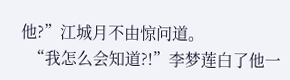他?”江城月不由惊问道。
  “我怎么会知道?!”李梦莲白了他一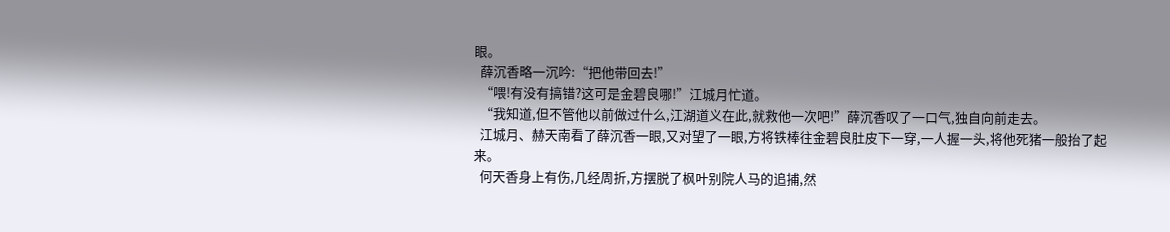眼。
  薛沉香略一沉吟:“把他带回去!”
  “喂!有没有搞错?这可是金碧良哪!”江城月忙道。
  “我知道,但不管他以前做过什么,江湖道义在此,就救他一次吧!”薛沉香叹了一口气,独自向前走去。
  江城月、赫天南看了薛沉香一眼,又对望了一眼,方将铁棒往金碧良肚皮下一穿,一人握一头,将他死猪一般抬了起来。
  何天香身上有伤,几经周折,方摆脱了枫叶别院人马的追捕,然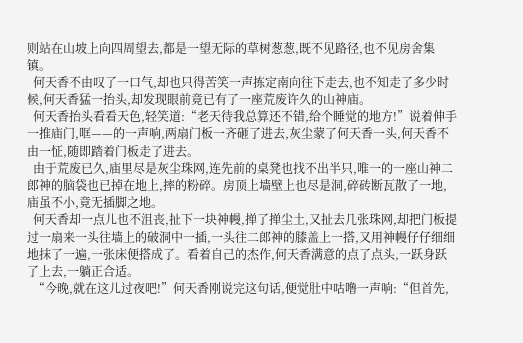则站在山坡上向四周望去,都是一望无际的草树葱葱,既不见路径,也不见房舍集镇。
  何天香不由叹了一口气,却也只得苦笑一声拣定南向往下走去,也不知走了多少时候,何天香猛一抬头,却发现眼前竟已有了一座荒废许久的山神庙。
  何天香抬头看看天色,轻笑道:“老天待我总算还不错,给个睡觉的地方!”说着伸手一推庙门,哐——的一声响,两扇门板一齐砸了进去,灰尘蒙了何天香一头,何天香不由一怔,随即踏着门板走了进去。
  由于荒废已久,庙里尽是灰尘珠网,连先前的桌凳也找不出半只,唯一的一座山神二郎神的脑袋也已掉在地上,摔的粉碎。房顶上墙壁上也尽是洞,碎砖断瓦散了一地,庙虽不小,竟无插脚之地。
  何天香却一点儿也不沮丧,扯下一块神幔,掸了掸尘土,又扯去几张珠网,却把门板提过一扇来一头往墙上的破洞中一插,一头往二郎神的膝盖上一搭,又用神幔仔仔细细地抹了一遍,一张床便搭成了。看着自己的杰作,何天香满意的点了点头,一跃身跃了上去,一躺正合适。
  “今晚,就在这儿过夜吧!”何天香刚说完这句话,便觉肚中咕噜一声响:“但首先,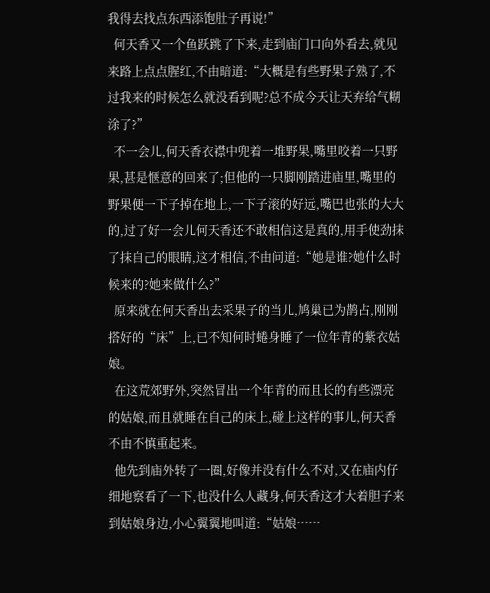我得去找点东西添饱肚子再说!”
  何天香又一个鱼跃跳了下来,走到庙门口向外看去,就见来路上点点腥红,不由暗道:“大概是有些野果子熟了,不过我来的时候怎么就没看到呢?总不成今天让天弃给气糊涂了?”
  不一会儿,何天香衣襟中兜着一堆野果,嘴里咬着一只野果,甚是惬意的回来了;但他的一只脚刚踏进庙里,嘴里的野果便一下子掉在地上,一下子滚的好远,嘴巴也张的大大的,过了好一会儿何天香还不敢相信这是真的,用手使劲抹了抹自己的眼睛,这才相信,不由问道:“她是谁?她什么时候来的?她来做什么?”
  原来就在何天香出去采果子的当儿,鸠巢已为鹊占,刚刚搭好的“床”上,已不知何时蜷身睡了一位年青的紫衣姑娘。
  在这荒郊野外,突然冒出一个年青的而且长的有些漂亮的姑娘,而且就睡在自己的床上,碰上这样的事儿,何天香不由不慎重起来。
  他先到庙外转了一圈,好像并没有什么不对,又在庙内仔细地察看了一下,也没什么人藏身,何天香这才大着胆子来到姑娘身边,小心翼翼地叫道:“姑娘……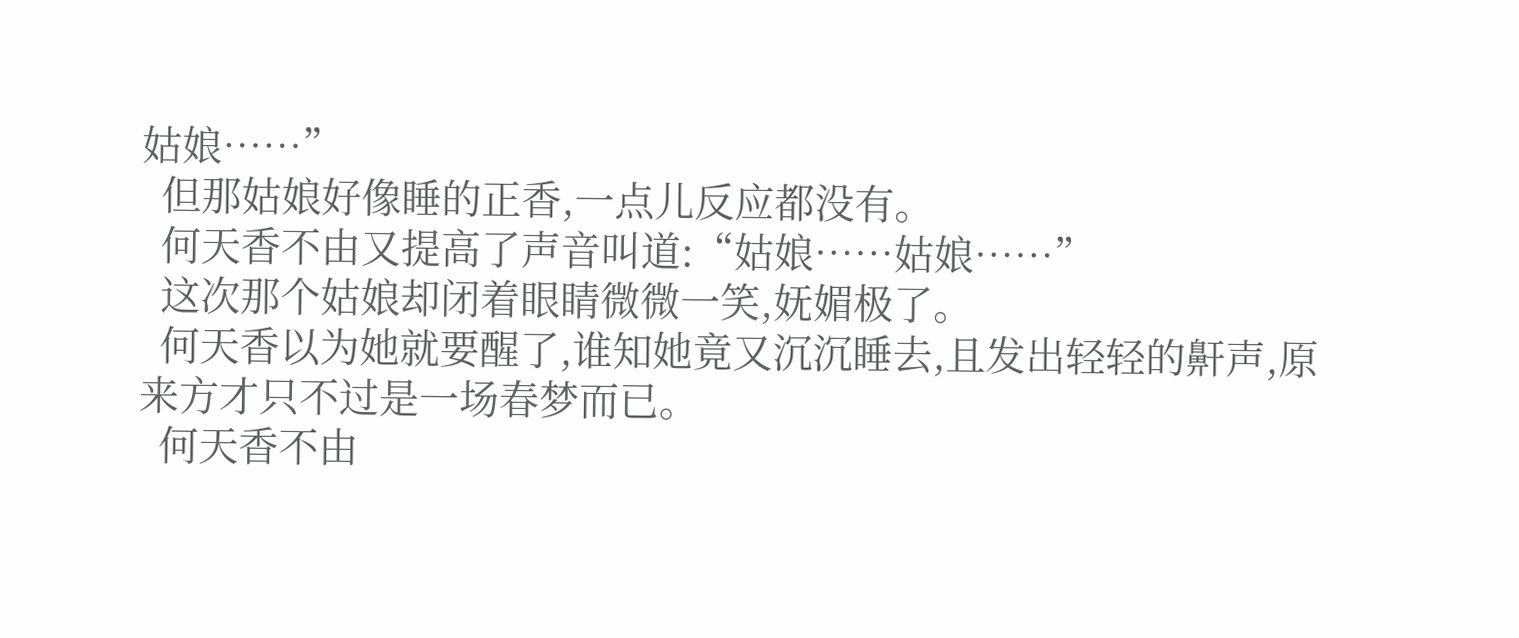姑娘……”
  但那姑娘好像睡的正香,一点儿反应都没有。
  何天香不由又提高了声音叫道:“姑娘……姑娘……”
  这次那个姑娘却闭着眼睛微微一笑,妩媚极了。
  何天香以为她就要醒了,谁知她竟又沉沉睡去,且发出轻轻的鼾声,原来方才只不过是一场春梦而已。
  何天香不由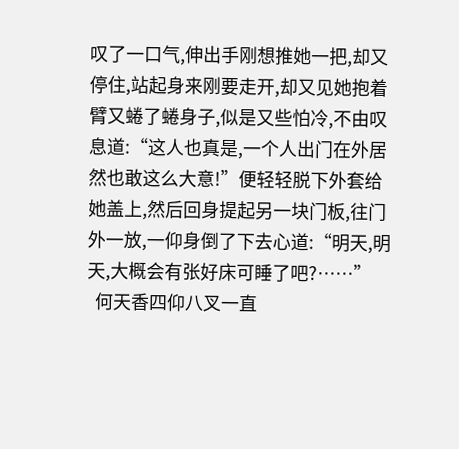叹了一口气,伸出手刚想推她一把,却又停住,站起身来刚要走开,却又见她抱着臂又蜷了蜷身子,似是又些怕冷,不由叹息道:“这人也真是,一个人出门在外居然也敢这么大意!”便轻轻脱下外套给她盖上,然后回身提起另一块门板,往门外一放,一仰身倒了下去心道:“明天,明天,大概会有张好床可睡了吧?……”
  何天香四仰八叉一直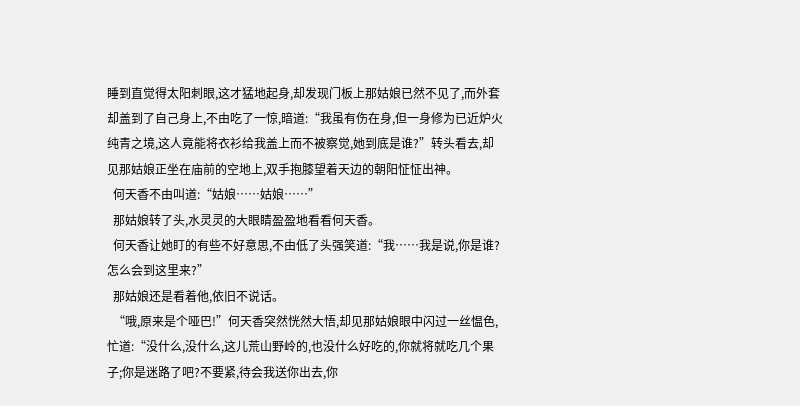睡到直觉得太阳刺眼,这才猛地起身,却发现门板上那姑娘已然不见了,而外套却盖到了自己身上,不由吃了一惊,暗道:“我虽有伤在身,但一身修为已近炉火纯青之境,这人竟能将衣衫给我盖上而不被察觉,她到底是谁?”转头看去,却见那姑娘正坐在庙前的空地上,双手抱膝望着天边的朝阳怔怔出神。
  何天香不由叫道:“姑娘……姑娘……”
  那姑娘转了头,水灵灵的大眼睛盈盈地看看何天香。
  何天香让她盯的有些不好意思,不由低了头强笑道:“我……我是说,你是谁?怎么会到这里来?”
  那姑娘还是看着他,依旧不说话。
  “哦,原来是个哑巴!”何天香突然恍然大悟,却见那姑娘眼中闪过一丝愠色,忙道:“没什么,没什么,这儿荒山野岭的,也没什么好吃的,你就将就吃几个果子;你是迷路了吧?不要紧,待会我送你出去,你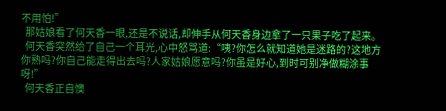不用怕!”
  那姑娘看了何天香一眼,还是不说话,却伸手从何天香身边拿了一只果子吃了起来。
  何天香突然给了自己一个耳光,心中怒骂道:“咦?你怎么就知道她是迷路的?这地方你熟吗?你自己能走得出去吗?人家姑娘愿意吗?你虽是好心,到时可别净做糊涂事呀!”
  何天香正自懊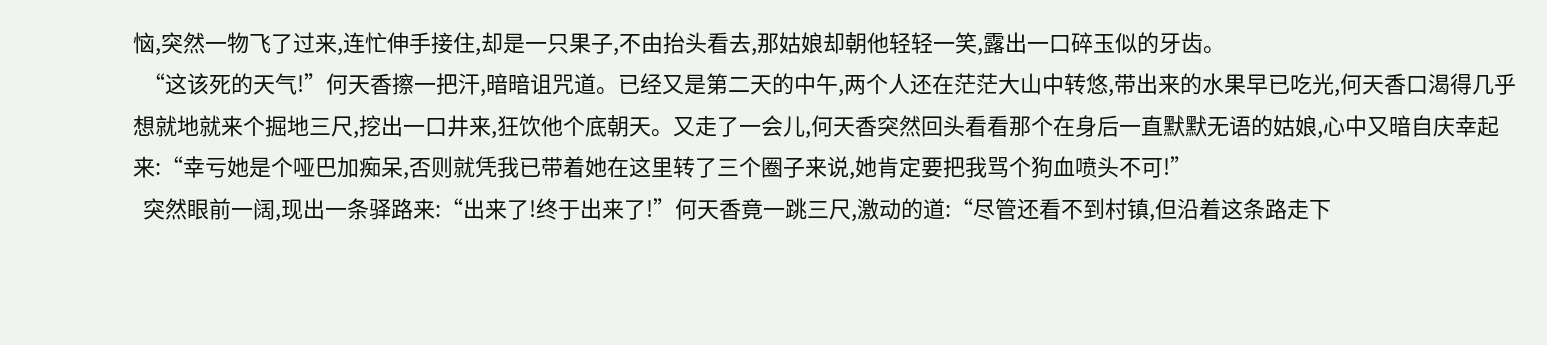恼,突然一物飞了过来,连忙伸手接住,却是一只果子,不由抬头看去,那姑娘却朝他轻轻一笑,露出一口碎玉似的牙齿。
  “这该死的天气!”何天香擦一把汗,暗暗诅咒道。已经又是第二天的中午,两个人还在茫茫大山中转悠,带出来的水果早已吃光,何天香口渴得几乎想就地就来个掘地三尺,挖出一口井来,狂饮他个底朝天。又走了一会儿,何天香突然回头看看那个在身后一直默默无语的姑娘,心中又暗自庆幸起来:“幸亏她是个哑巴加痴呆,否则就凭我已带着她在这里转了三个圈子来说,她肯定要把我骂个狗血喷头不可!”
  突然眼前一阔,现出一条驿路来:“出来了!终于出来了!”何天香竟一跳三尺,激动的道:“尽管还看不到村镇,但沿着这条路走下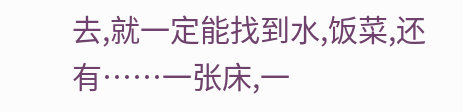去,就一定能找到水,饭菜,还有……一张床,一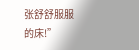张舒舒服服的床!”